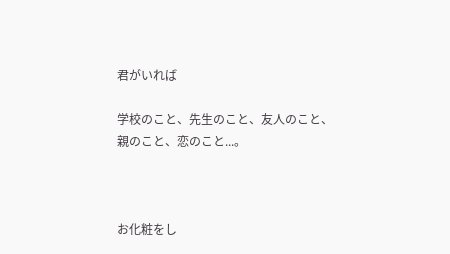君がいれば

学校のこと、先生のこと、友人のこと、
親のこと、恋のこと...。



お化粧をし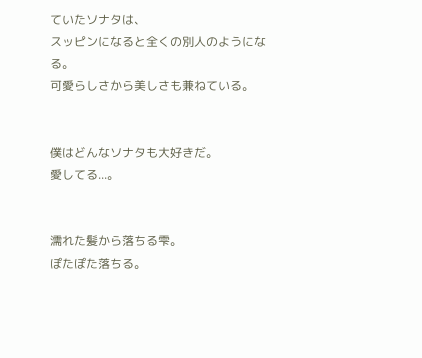ていたソナタは、
スッピンになると全くの別人のようになる。
可愛らしさから美しさも兼ねている。


僕はどんなソナタも大好きだ。
愛してる...。


濡れた髪から落ちる雫。
ぽたぽた落ちる。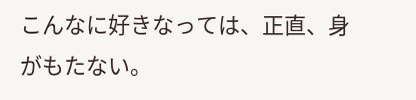こんなに好きなっては、正直、身がもたない。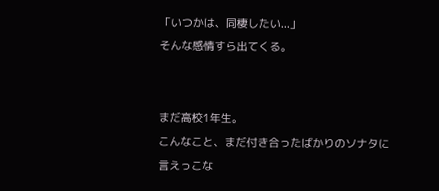「いつかは、同棲したい...」
そんな感情すら出てくる。


まだ高校1年生。
こんなこと、まだ付き合ったばかりのソナタに
言えっこな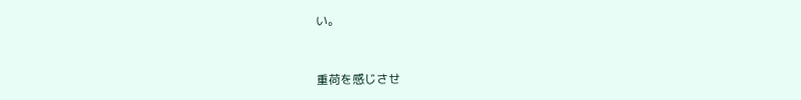い。


重荷を感じさせ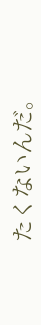たくないんだ。